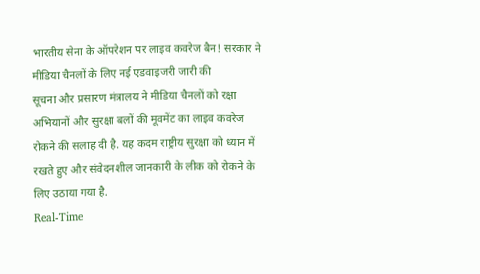भारतीय सेना के ऑपरेशन पर लाइव कवरेज बैन! सरकार ने मीडिया चैनलों के लिए नई एडवाइजरी जारी की
सूचना और प्रसारण मंत्रालय ने मीडिया चैनलों को रक्षा अभियानों और सुरक्षा बलों की मूवमेंट का लाइव कवरेज रोकने की सलाह दी है. यह कदम राष्ट्रीय सुरक्षा को ध्यान में रखते हुए और संवेदनशील जानकारी के लीक को रोकने के लिए उठाया गया है.
Real-Time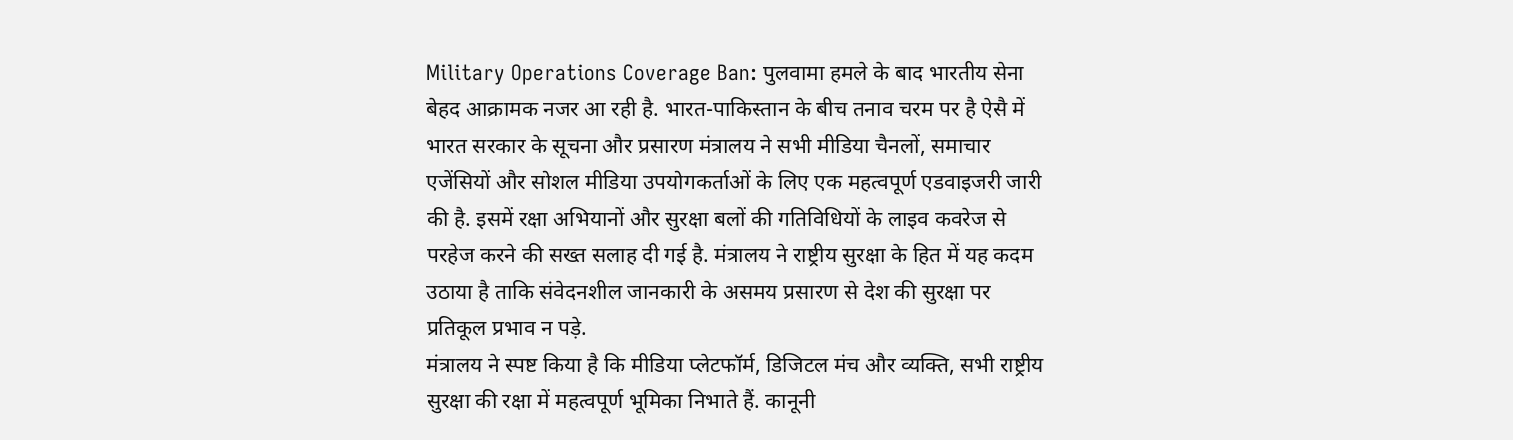Military Operations Coverage Ban: पुलवामा हमले के बाद भारतीय सेना बेहद आक्रामक नजर आ रही है. भारत-पाकिस्तान के बीच तनाव चरम पर है ऐसै में भारत सरकार के सूचना और प्रसारण मंत्रालय ने सभी मीडिया चैनलों, समाचार एजेंसियों और सोशल मीडिया उपयोगकर्ताओं के लिए एक महत्वपूर्ण एडवाइजरी जारी की है. इसमें रक्षा अभियानों और सुरक्षा बलों की गतिविधियों के लाइव कवरेज से परहेज करने की सख्त सलाह दी गई है. मंत्रालय ने राष्ट्रीय सुरक्षा के हित में यह कदम उठाया है ताकि संवेदनशील जानकारी के असमय प्रसारण से देश की सुरक्षा पर प्रतिकूल प्रभाव न पड़े.
मंत्रालय ने स्पष्ट किया है कि मीडिया प्लेटफॉर्म, डिजिटल मंच और व्यक्ति, सभी राष्ट्रीय सुरक्षा की रक्षा में महत्वपूर्ण भूमिका निभाते हैं. कानूनी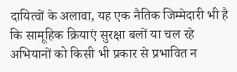दायित्वों के अलावा, यह एक नैतिक जिम्मेदारी भी है कि सामूहिक क्रियाएं सुरक्षा बलों या चल रहे अभियानों को किसी भी प्रकार से प्रभावित न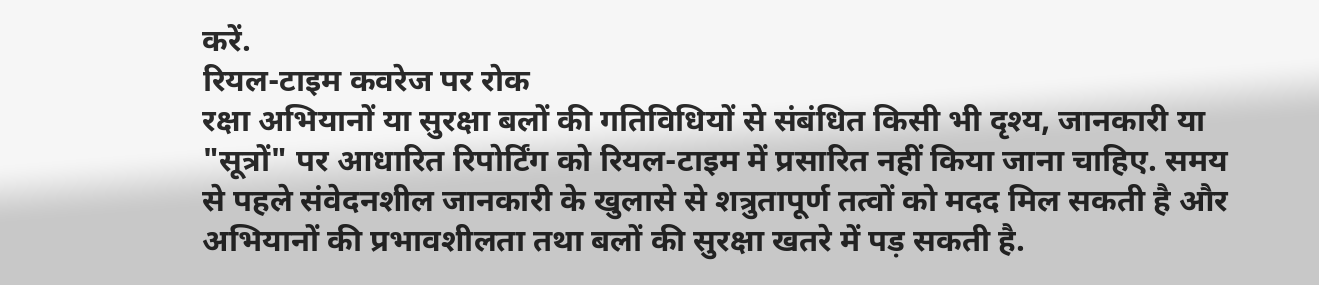करें.
रियल-टाइम कवरेज पर रोक
रक्षा अभियानों या सुरक्षा बलों की गतिविधियों से संबंधित किसी भी दृश्य, जानकारी या "सूत्रों" पर आधारित रिपोर्टिंग को रियल-टाइम में प्रसारित नहीं किया जाना चाहिए. समय से पहले संवेदनशील जानकारी के खुलासे से शत्रुतापूर्ण तत्वों को मदद मिल सकती है और अभियानों की प्रभावशीलता तथा बलों की सुरक्षा खतरे में पड़ सकती है.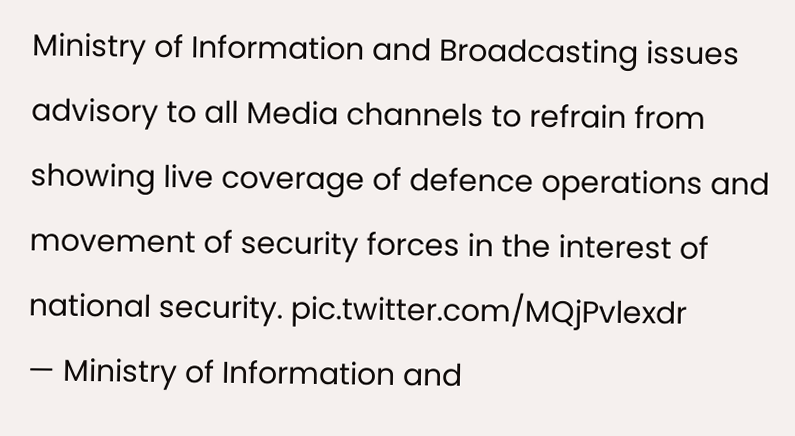Ministry of Information and Broadcasting issues advisory to all Media channels to refrain from showing live coverage of defence operations and movement of security forces in the interest of national security. pic.twitter.com/MQjPvlexdr
— Ministry of Information and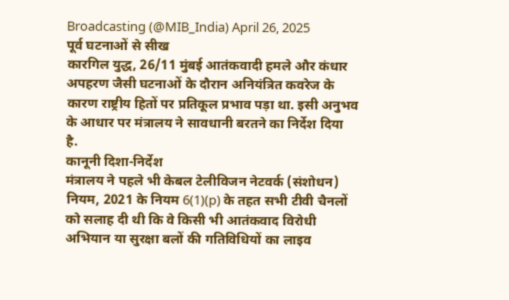Broadcasting (@MIB_India) April 26, 2025
पूर्व घटनाओं से सीख
कारगिल युद्ध, 26/11 मुंबई आतंकवादी हमले और कंधार अपहरण जैसी घटनाओं के दौरान अनियंत्रित कवरेज के कारण राष्ट्रीय हितों पर प्रतिकूल प्रभाव पड़ा था. इसी अनुभव के आधार पर मंत्रालय ने सावधानी बरतने का निर्देश दिया है.
कानूनी दिशा-निर्देश
मंत्रालय ने पहले भी केबल टेलीविजन नेटवर्क (संशोधन) नियम, 2021 के नियम 6(1)(p) के तहत सभी टीवी चैनलों को सलाह दी थी कि वे किसी भी आतंकवाद विरोधी अभियान या सुरक्षा बलों की गतिविधियों का लाइव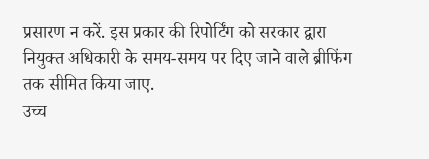प्रसारण न करें. इस प्रकार की रिपोर्टिंग को सरकार द्वारा नियुक्त अधिकारी के समय-समय पर दिए जाने वाले ब्रीफिंग तक सीमित किया जाए.
उच्च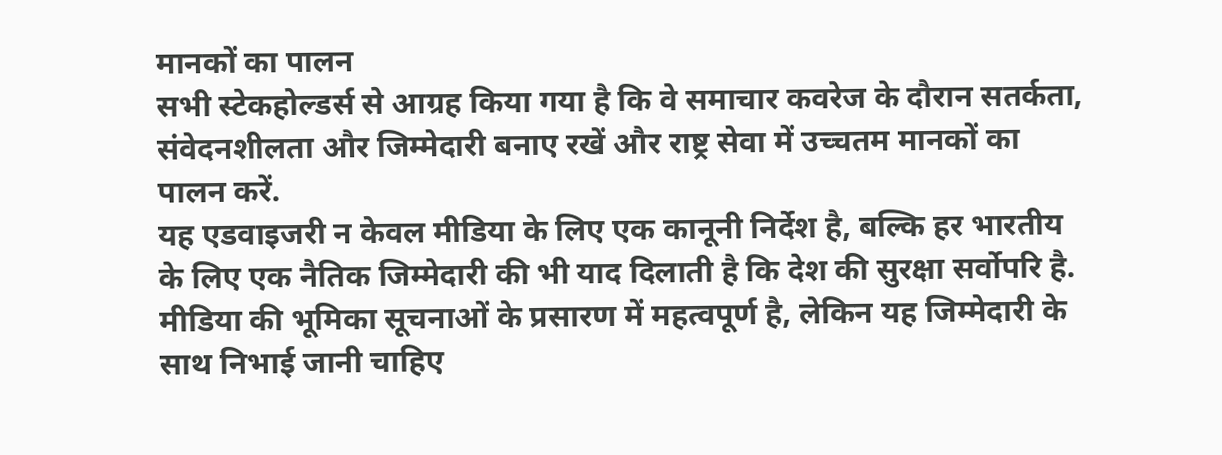मानकों का पालन
सभी स्टेकहोल्डर्स से आग्रह किया गया है कि वे समाचार कवरेज के दौरान सतर्कता, संवेदनशीलता और जिम्मेदारी बनाए रखें और राष्ट्र सेवा में उच्चतम मानकों का पालन करें.
यह एडवाइजरी न केवल मीडिया के लिए एक कानूनी निर्देश है, बल्कि हर भारतीय के लिए एक नैतिक जिम्मेदारी की भी याद दिलाती है कि देश की सुरक्षा सर्वोपरि है. मीडिया की भूमिका सूचनाओं के प्रसारण में महत्वपूर्ण है, लेकिन यह जिम्मेदारी के साथ निभाई जानी चाहिए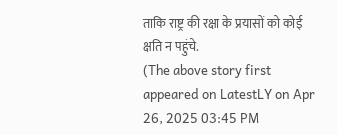ताकि राष्ट्र की रक्षा के प्रयासों को कोई क्षति न पहुंचे.
(The above story first appeared on LatestLY on Apr 26, 2025 03:45 PM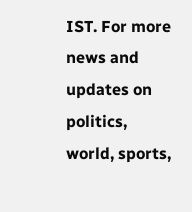IST. For more news and updates on politics, world, sports,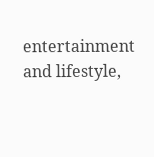entertainment and lifestyle,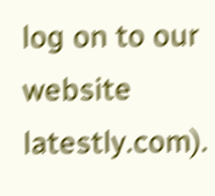log on to our website latestly.com).